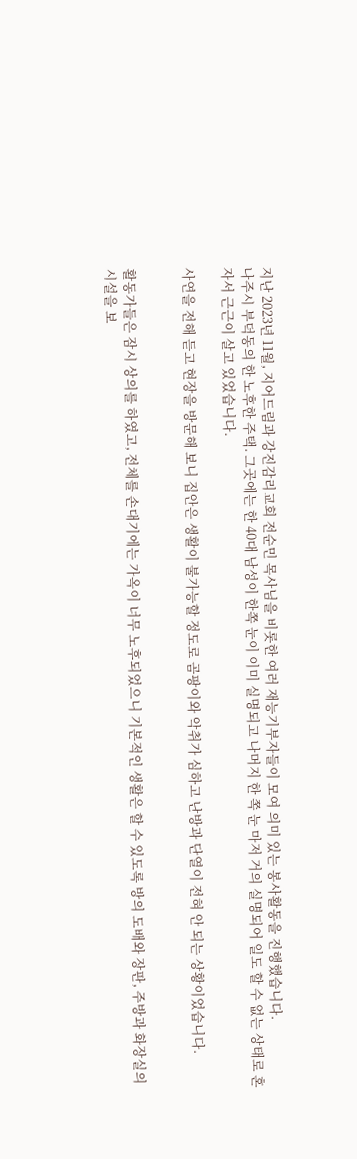지난 2023년 11월, 지어드림과 강진감리교회 전순민 목사님을 비롯한 여러 재능기부자들이 모여 의미 있는 봉사활동을 진행했습니다.
나주시 부덕동의 한 노후한 주택. 그곳에는 한 40대 남성이 한쪽 눈이 이미 실명되고 나머지 한 쪽 눈 마저 거의 실명되어 일도 할 수 없는 상태로 혼자서 근근이 살고 있었습니다.

사연을 전해 듣고 현장을 방문해 보니 집안은 생활이 불가능할 정도로 곰팡이와 악취가 심하고 난방과 단열이 전혀 안 되는 상황이었습니다.


활동가들은 잠시 상의를 하였고, 전체를 손대기에는 가옥이 너무 노후되었으니 기본적인 생활은 할 수 있도록 방의 도배와 장판, 주방과 화장실의 시설을 보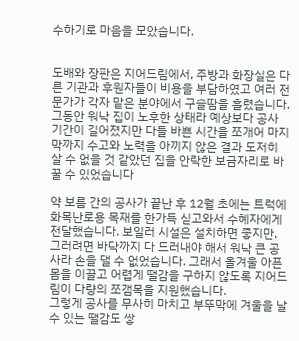수하기로 마음을 모았습니다.


도배와 장판은 지어드림에서, 주방과 화장실은 다른 기관과 후원자들이 비용을 부담하였고 여러 전문가가 각자 맡은 분야에서 구슬땀을 흘렸습니다. 그동안 워낙 집이 노후한 상태라 예상보다 공사 기간이 길어졌지만 다들 바쁜 시간을 쪼개어 마지막까지 수고와 노력을 아끼지 않은 결과 도저히 살 수 없을 것 같았던 집을 안락한 보금자리로 바꿀 수 있었습니다

약 보름 간의 공사가 끝난 후 12월 초에는 트럭에 화목난로용 목재를 한가득 싣고와서 수혜자에게 전달했습니다. 보일러 시설은 설치하면 좋지만, 그러려면 바닥까지 다 드러내야 해서 워낙 큰 공사라 손을 댈 수 없었습니다. 그래서 올겨울 아픈 몸을 이끌고 어렵게 땔감을 구하지 않도록 지어드림이 다량의 쪼갬목을 지원했습니다.
그렇게 공사를 무사히 마치고 부뚜막에 겨울을 날 수 있는 땔감도 쌓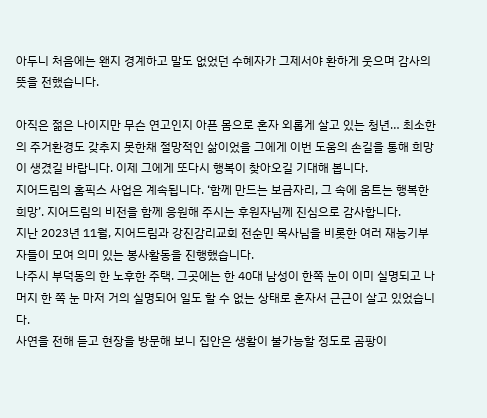아두니 처음에는 왠지 경계하고 말도 없었던 수혜자가 그제서야 환하게 웃으며 감사의 뜻을 전했습니다.

아직은 젊은 나이지만 무슨 연고인지 아픈 몸으로 혼자 외롭게 살고 있는 청년… 최소한의 주거환경도 갖추지 못한채 절망적인 삶이었을 그에게 이번 도움의 손길을 통해 희망이 생겼길 바랍니다. 이제 그에게 또다시 행복이 찾아오길 기대해 봅니다.
지어드림의 홈픽스 사업은 계속됩니다. ‘함께 만드는 보금자리, 그 속에 움트는 행복한 희망’. 지어드림의 비전을 함께 응원해 주시는 후원자님께 진심으로 감사합니다.
지난 2023년 11월, 지어드림과 강진감리교회 전순민 목사님을 비롯한 여러 재능기부자들이 모여 의미 있는 봉사활동을 진행했습니다.
나주시 부덕동의 한 노후한 주택. 그곳에는 한 40대 남성이 한쪽 눈이 이미 실명되고 나머지 한 쪽 눈 마저 거의 실명되어 일도 할 수 없는 상태로 혼자서 근근이 살고 있었습니다.
사연을 전해 듣고 현장을 방문해 보니 집안은 생활이 불가능할 정도로 곰팡이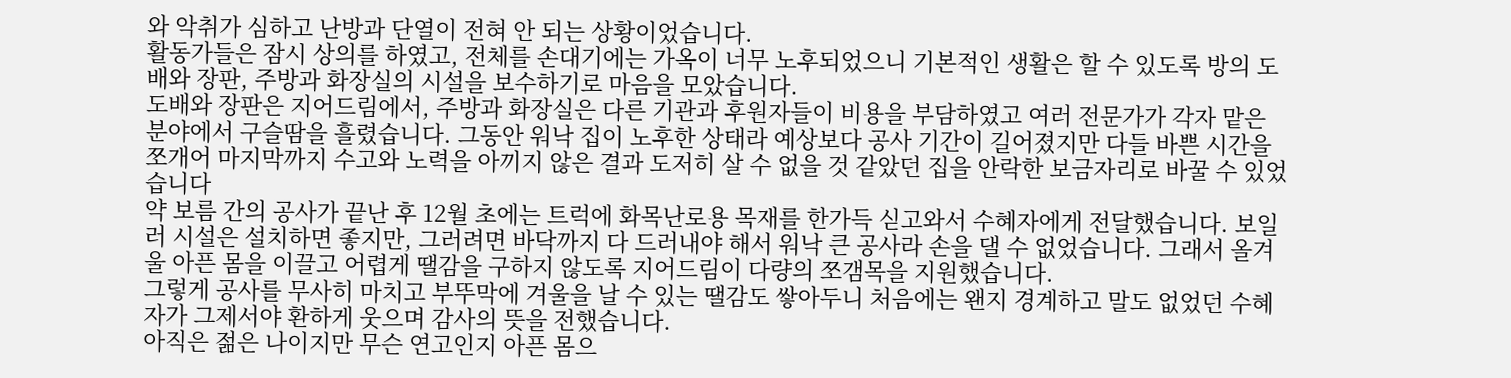와 악취가 심하고 난방과 단열이 전혀 안 되는 상황이었습니다.
활동가들은 잠시 상의를 하였고, 전체를 손대기에는 가옥이 너무 노후되었으니 기본적인 생활은 할 수 있도록 방의 도배와 장판, 주방과 화장실의 시설을 보수하기로 마음을 모았습니다.
도배와 장판은 지어드림에서, 주방과 화장실은 다른 기관과 후원자들이 비용을 부담하였고 여러 전문가가 각자 맡은 분야에서 구슬땀을 흘렸습니다. 그동안 워낙 집이 노후한 상태라 예상보다 공사 기간이 길어졌지만 다들 바쁜 시간을 쪼개어 마지막까지 수고와 노력을 아끼지 않은 결과 도저히 살 수 없을 것 같았던 집을 안락한 보금자리로 바꿀 수 있었습니다
약 보름 간의 공사가 끝난 후 12월 초에는 트럭에 화목난로용 목재를 한가득 싣고와서 수혜자에게 전달했습니다. 보일러 시설은 설치하면 좋지만, 그러려면 바닥까지 다 드러내야 해서 워낙 큰 공사라 손을 댈 수 없었습니다. 그래서 올겨울 아픈 몸을 이끌고 어렵게 땔감을 구하지 않도록 지어드림이 다량의 쪼갬목을 지원했습니다.
그렇게 공사를 무사히 마치고 부뚜막에 겨울을 날 수 있는 땔감도 쌓아두니 처음에는 왠지 경계하고 말도 없었던 수혜자가 그제서야 환하게 웃으며 감사의 뜻을 전했습니다.
아직은 젊은 나이지만 무슨 연고인지 아픈 몸으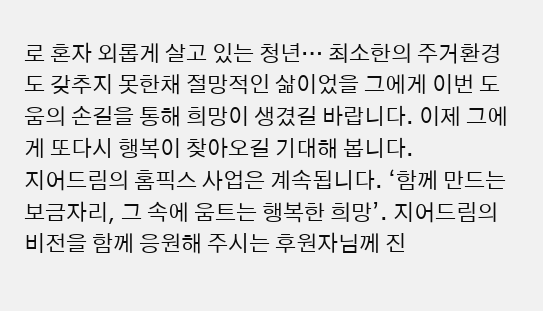로 혼자 외롭게 살고 있는 청년… 최소한의 주거환경도 갖추지 못한채 절망적인 삶이었을 그에게 이번 도움의 손길을 통해 희망이 생겼길 바랍니다. 이제 그에게 또다시 행복이 찾아오길 기대해 봅니다.
지어드림의 홈픽스 사업은 계속됩니다. ‘함께 만드는 보금자리, 그 속에 움트는 행복한 희망’. 지어드림의 비전을 함께 응원해 주시는 후원자님께 진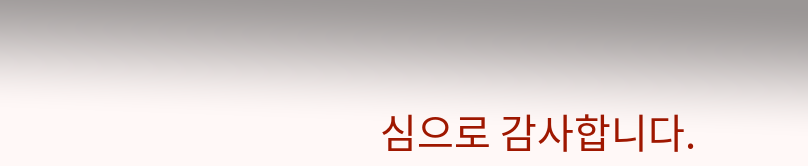심으로 감사합니다.